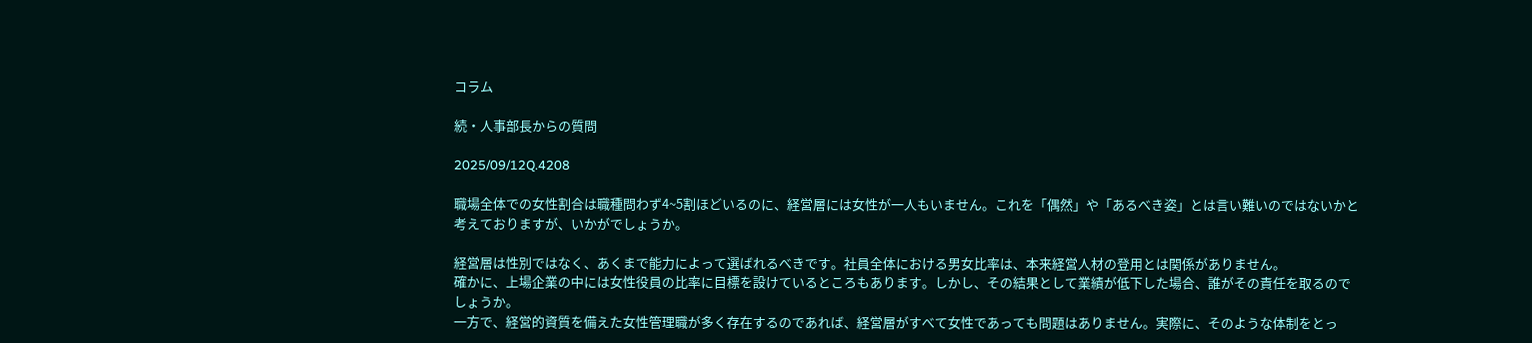コラム

続・人事部長からの質問

2025/09/12Q.4208

職場全体での女性割合は職種問わず4~5割ほどいるのに、経営層には女性が一人もいません。これを「偶然」や「あるべき姿」とは言い難いのではないかと考えておりますが、いかがでしょうか。

経営層は性別ではなく、あくまで能力によって選ばれるべきです。社員全体における男女比率は、本来経営人材の登用とは関係がありません。
確かに、上場企業の中には女性役員の比率に目標を設けているところもあります。しかし、その結果として業績が低下した場合、誰がその責任を取るのでしょうか。
一方で、経営的資質を備えた女性管理職が多く存在するのであれば、経営層がすべて女性であっても問題はありません。実際に、そのような体制をとっ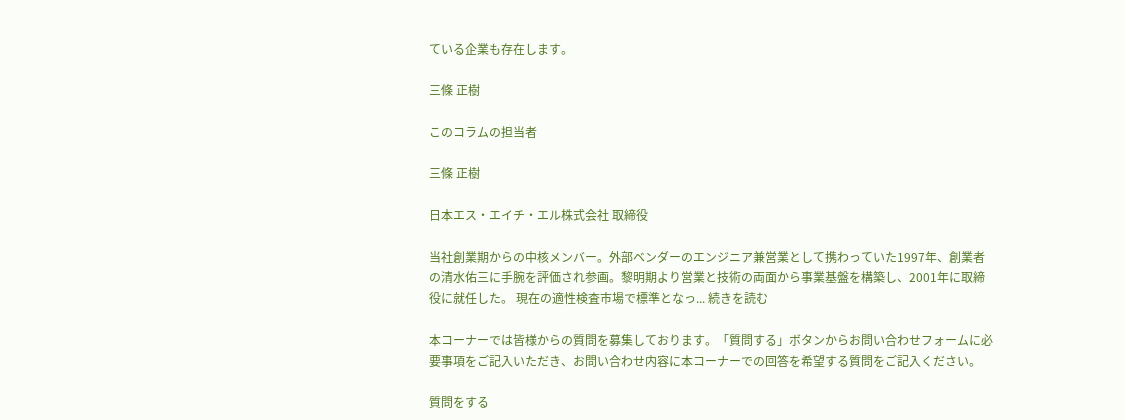ている企業も存在します。

三條 正樹

このコラムの担当者

三條 正樹

日本エス・エイチ・エル株式会社 取締役

当社創業期からの中核メンバー。外部ベンダーのエンジニア兼営業として携わっていた1997年、創業者の清水佑三に手腕を評価され参画。黎明期より営業と技術の両面から事業基盤を構築し、2001年に取締役に就任した。 現在の適性検査市場で標準となっ... 続きを読む

本コーナーでは皆様からの質問を募集しております。「質問する」ボタンからお問い合わせフォームに必要事項をご記入いただき、お問い合わせ内容に本コーナーでの回答を希望する質問をご記入ください。

質問をする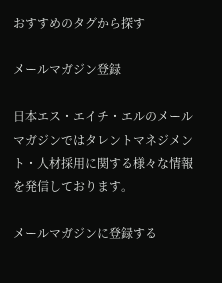おすすめのタグから探す

メールマガジン登録

日本エス・エイチ・エルのメールマガジンではタレントマネジメント・人材採用に関する様々な情報を発信しております。

メールマガジンに登録する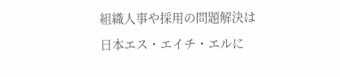組織人事や採用の問題解決は
日本エス・エイチ・エルに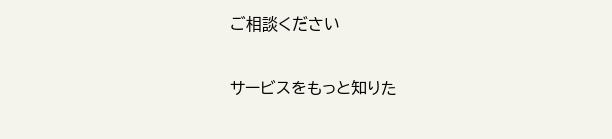ご相談ください

サービスをもっと知りた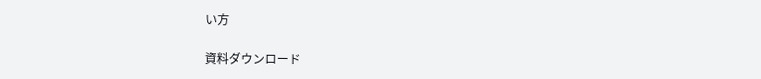い方

資料ダウンロード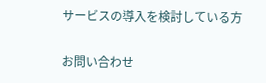サービスの導入を検討している方

お問い合わせ